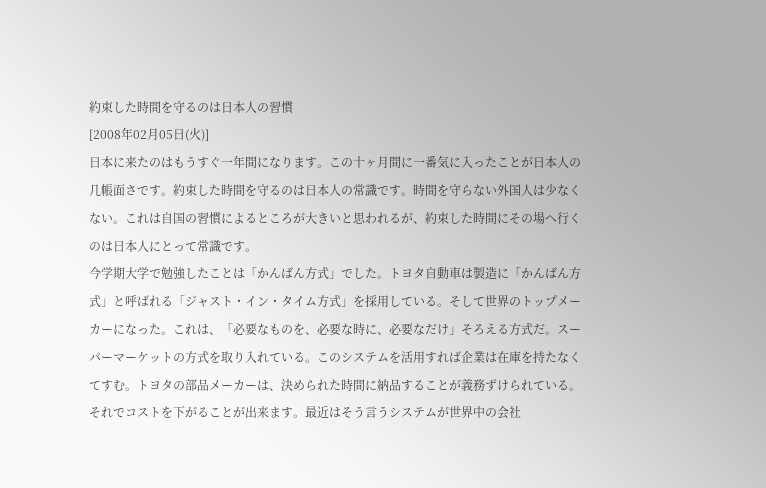約束した時間を守るのは日本人の習慣
[2008年02月05日(火)]
日本に来たのはもうすぐ一年間になります。この十ヶ月間に一番気に入ったことが日本人の几帳面さです。約束した時間を守るのは日本人の常識です。時間を守らない外国人は少なくない。これは自国の習慣によるところが大きいと思われるが、約束した時間にその場へ行くのは日本人にとって常識です。
今学期大学で勉強したことは「かんばん方式」でした。トヨタ自動車は製造に「かんばん方式」と呼ばれる「ジャスト・イン・タイム方式」を採用している。そして世界のトップメーカーになった。これは、「必要なものを、必要な時に、必要なだけ」そろえる方式だ。スーパーマーケットの方式を取り入れている。このシステムを活用すれば企業は在庫を持たなくてすむ。トヨタの部品メーカーは、決められた時間に納品することが義務ずけられている。それでコストを下がることが出来ます。最近はそう言うシステムが世界中の会社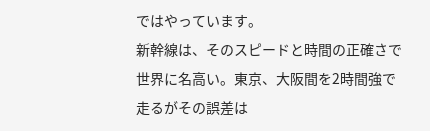ではやっています。
新幹線は、そのスピードと時間の正確さで世界に名高い。東京、大阪間を2時間強で走るがその誤差は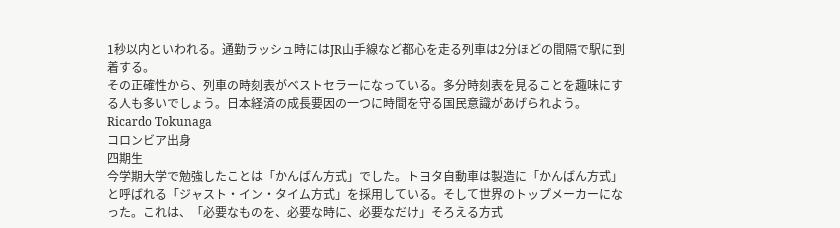1秒以内といわれる。通勤ラッシュ時にはJR山手線など都心を走る列車は2分ほどの間隔で駅に到着する。
その正確性から、列車の時刻表がベストセラーになっている。多分時刻表を見ることを趣味にする人も多いでしょう。日本経済の成長要因の一つに時間を守る国民意識があげられよう。
Ricardo Tokunaga
コロンビア出身
四期生
今学期大学で勉強したことは「かんばん方式」でした。トヨタ自動車は製造に「かんばん方式」と呼ばれる「ジャスト・イン・タイム方式」を採用している。そして世界のトップメーカーになった。これは、「必要なものを、必要な時に、必要なだけ」そろえる方式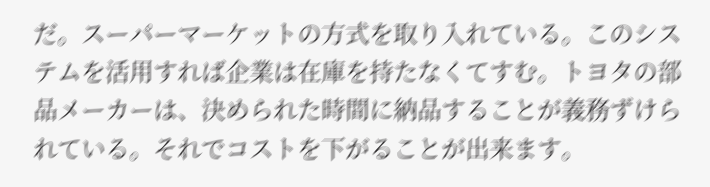だ。スーパーマーケットの方式を取り入れている。このシステムを活用すれば企業は在庫を持たなくてすむ。トヨタの部品メーカーは、決められた時間に納品することが義務ずけられている。それでコストを下がることが出来ます。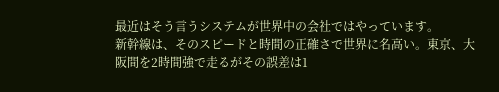最近はそう言うシステムが世界中の会社ではやっています。
新幹線は、そのスピードと時間の正確さで世界に名高い。東京、大阪間を2時間強で走るがその誤差は1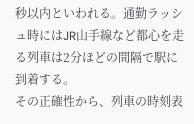秒以内といわれる。通勤ラッシュ時にはJR山手線など都心を走る列車は2分ほどの間隔で駅に到着する。
その正確性から、列車の時刻表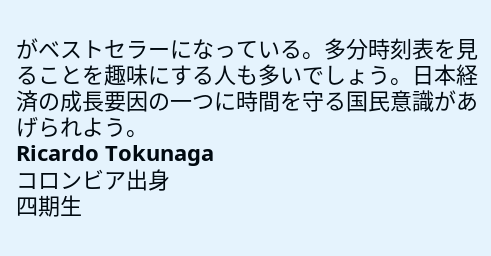がベストセラーになっている。多分時刻表を見ることを趣味にする人も多いでしょう。日本経済の成長要因の一つに時間を守る国民意識があげられよう。
Ricardo Tokunaga
コロンビア出身
四期生